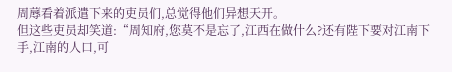周蓐看着派遣下来的吏员们,总觉得他们异想天开。
但这些吏员却笑道:“周知府,您莫不是忘了,江西在做什么?还有陛下要对江南下手,江南的人口,可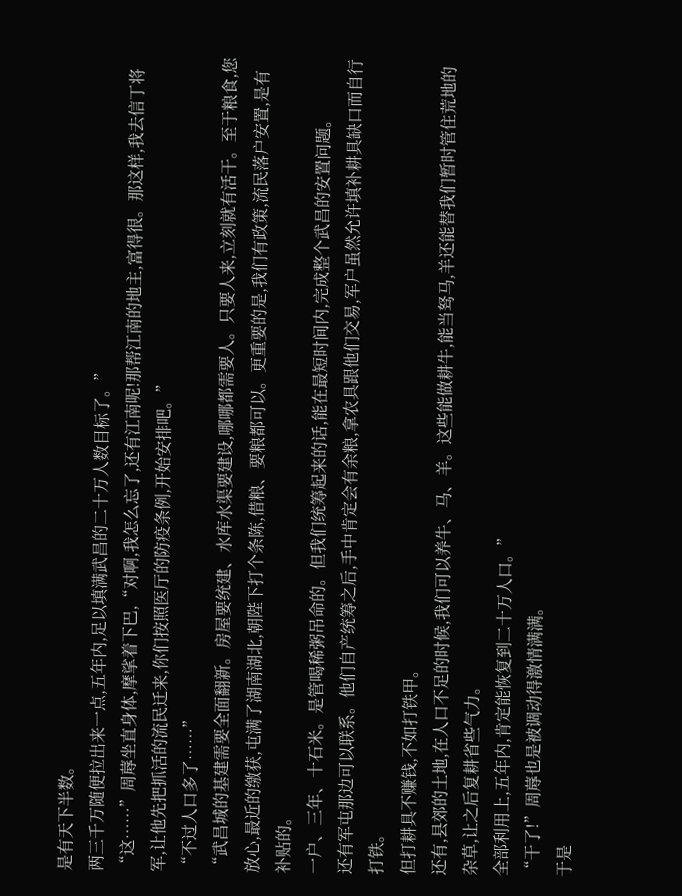是有天下半数。
两三千万随便拉出来一点,五年内,足以填满武昌的二十万人数目标了。”
“这……”周蓐坐直身体,摩挲着下巴,“对啊,我怎么忘了,还有江南呢!那帮江南的地主,富得很。那这样,我去信丁将军,让他先把抓活的流民迁来,你们按照医厅的防疫条例,开始安排吧。”
“不过人口多了……”
“武昌城的基建需要全面翻新。房屋要统建、水库水渠要建设,哪哪都需要人。只要人来,立刻就有活干。至于粮食,您放心,最近的缴获,屯满了湖南湖北,朝陛下打个条陈,借粮、要粮都可以。更重要的是,我们有政策,流民落户安置,是有补贴的。
一户、三年、十石米。是管喝稀粥吊命的。但我们统筹起来的话,能在最短时间内,完成整个武昌的安置问题。
还有军屯那边可以联系。他们自产统筹之后,手中肯定会有余粮,拿农具跟他们交易,军户虽然允许填补耕具缺口而自行打铁。
但打耕具不赚钱,不如打铁甲。
还有,县郊的土地,在人口不足的时候,我们可以养牛、马、羊。这些能做耕牛,能当驽马,羊还能替我们暂时管住荒地的杂草,让之后复耕省些气力。
全部利用上,五年内,肯定能恢复到二十万人口。”
“干了!”周蓐也是被调动得激情满满。
于是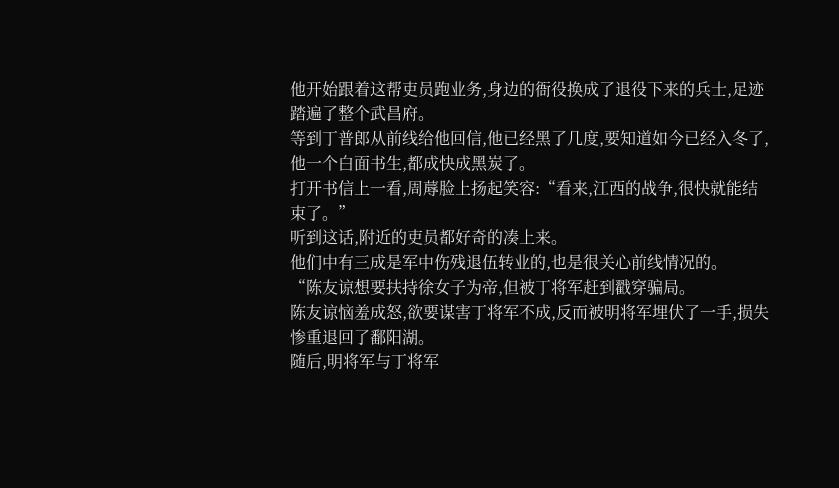他开始跟着这帮吏员跑业务,身边的衙役换成了退役下来的兵士,足迹踏遍了整个武昌府。
等到丁普郎从前线给他回信,他已经黑了几度,要知道如今已经入冬了,他一个白面书生,都成快成黑炭了。
打开书信上一看,周蓐脸上扬起笑容:“看来,江西的战争,很快就能结束了。”
听到这话,附近的吏员都好奇的凑上来。
他们中有三成是军中伤残退伍转业的,也是很关心前线情况的。
“陈友谅想要扶持徐女子为帝,但被丁将军赶到戳穿骗局。
陈友谅恼羞成怒,欲要谋害丁将军不成,反而被明将军埋伏了一手,损失惨重退回了鄱阳湖。
随后,明将军与丁将军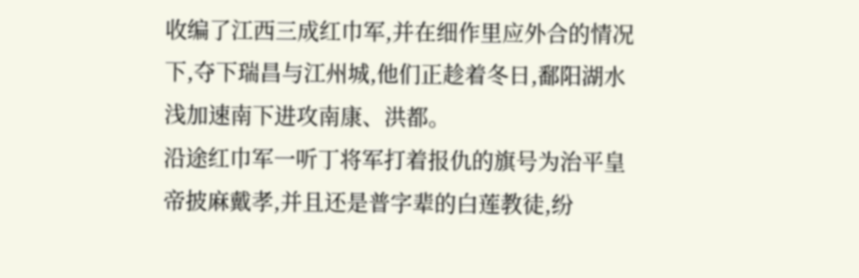收编了江西三成红巾军,并在细作里应外合的情况下,夺下瑞昌与江州城,他们正趁着冬日,鄱阳湖水浅加速南下进攻南康、洪都。
沿途红巾军一听丁将军打着报仇的旗号为治平皇帝披麻戴孝,并且还是普字辈的白莲教徒,纷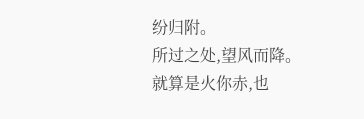纷归附。
所过之处,望风而降。
就算是火你赤,也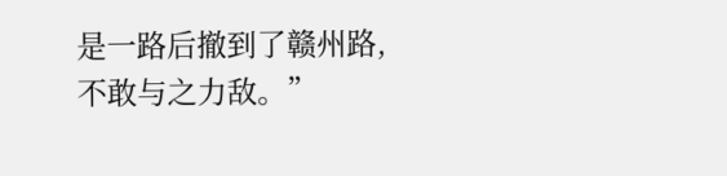是一路后撤到了赣州路,不敢与之力敌。”